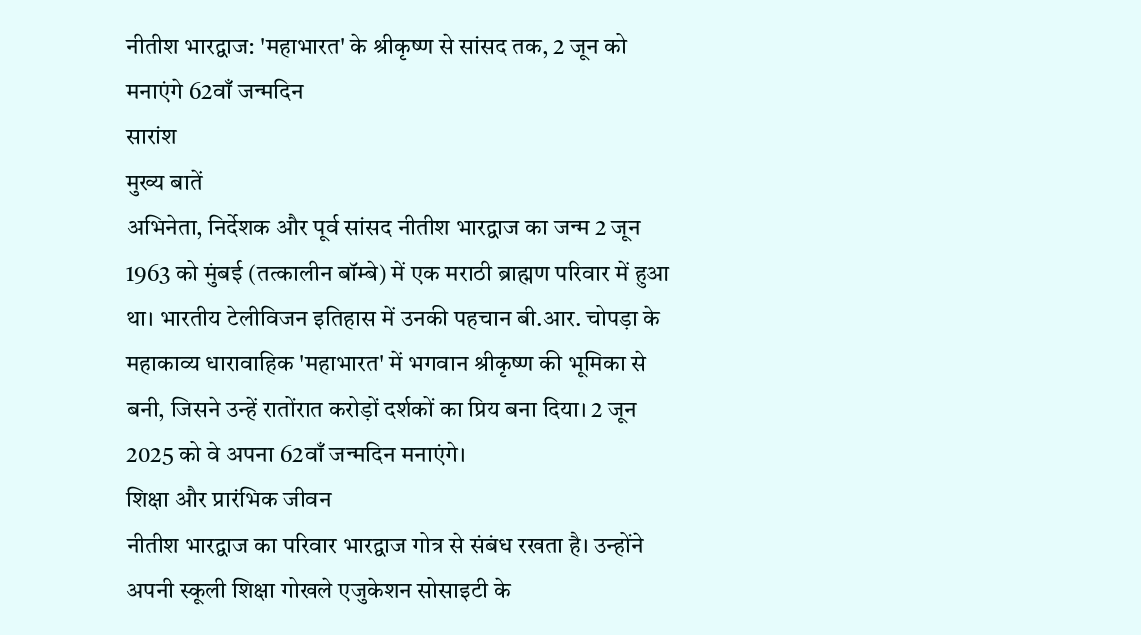नीतीश भारद्वाज: 'महाभारत' के श्रीकृष्ण से सांसद तक, 2 जून को मनाएंगे 62वाँ जन्मदिन
सारांश
मुख्य बातें
अभिनेता, निर्देशक और पूर्व सांसद नीतीश भारद्वाज का जन्म 2 जून 1963 को मुंबई (तत्कालीन बॉम्बे) में एक मराठी ब्राह्मण परिवार में हुआ था। भारतीय टेलीविजन इतिहास में उनकी पहचान बी.आर. चोपड़ा के महाकाव्य धारावाहिक 'महाभारत' में भगवान श्रीकृष्ण की भूमिका से बनी, जिसने उन्हें रातोंरात करोड़ों दर्शकों का प्रिय बना दिया। 2 जून 2025 को वे अपना 62वाँ जन्मदिन मनाएंगे।
शिक्षा और प्रारंभिक जीवन
नीतीश भारद्वाज का परिवार भारद्वाज गोत्र से संबंध रखता है। उन्होंने अपनी स्कूली शिक्षा गोखले एजुकेशन सोसाइटी के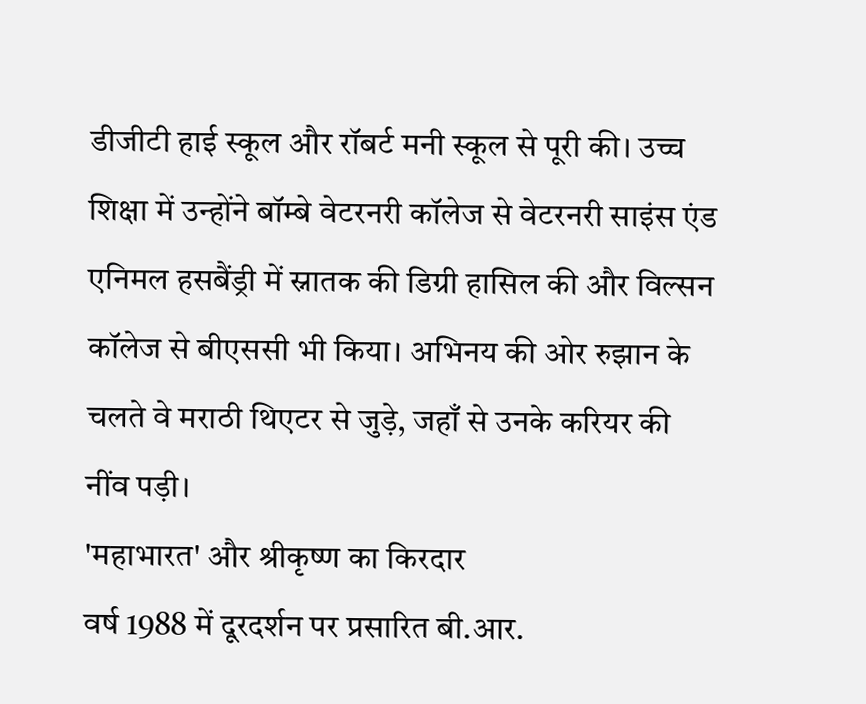डीजीटी हाई स्कूल और रॉबर्ट मनी स्कूल से पूरी की। उच्च शिक्षा में उन्होंने बॉम्बे वेटरनरी कॉलेज से वेटरनरी साइंस एंड एनिमल हसबैंड्री में स्नातक की डिग्री हासिल की और विल्सन कॉलेज से बीएससी भी किया। अभिनय की ओर रुझान के चलते वे मराठी थिएटर से जुड़े, जहाँ से उनके करियर की नींव पड़ी।
'महाभारत' और श्रीकृष्ण का किरदार
वर्ष 1988 में दूरदर्शन पर प्रसारित बी.आर.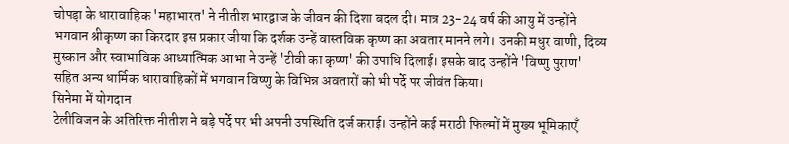चोपड़ा के धारावाहिक 'महाभारत' ने नीतीश भारद्वाज के जीवन की दिशा बदल दी। मात्र 23-24 वर्ष की आयु में उन्होंने भगवान श्रीकृष्ण का किरदार इस प्रकार जीया कि दर्शक उन्हें वास्तविक कृष्ण का अवतार मानने लगे। उनकी मधुर वाणी, दिव्य मुस्कान और स्वाभाविक आध्यात्मिक आभा ने उन्हें 'टीवी का कृष्ण' की उपाधि दिलाई। इसके बाद उन्होंने 'विष्णु पुराण' सहित अन्य धार्मिक धारावाहिकों में भगवान विष्णु के विभिन्न अवतारों को भी पर्दे पर जीवंत किया।
सिनेमा में योगदान
टेलीविजन के अतिरिक्त नीतीश ने बड़े पर्दे पर भी अपनी उपस्थिति दर्ज कराई। उन्होंने कई मराठी फिल्मों में मुख्य भूमिकाएँ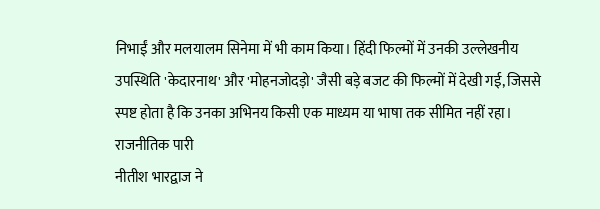निभाईं और मलयालम सिनेमा में भी काम किया। हिंदी फिल्मों में उनकी उल्लेखनीय उपस्थिति 'केदारनाथ' और 'मोहनजोदड़ो' जैसी बड़े बजट की फिल्मों में देखी गई, जिससे स्पष्ट होता है कि उनका अभिनय किसी एक माध्यम या भाषा तक सीमित नहीं रहा।
राजनीतिक पारी
नीतीश भारद्वाज ने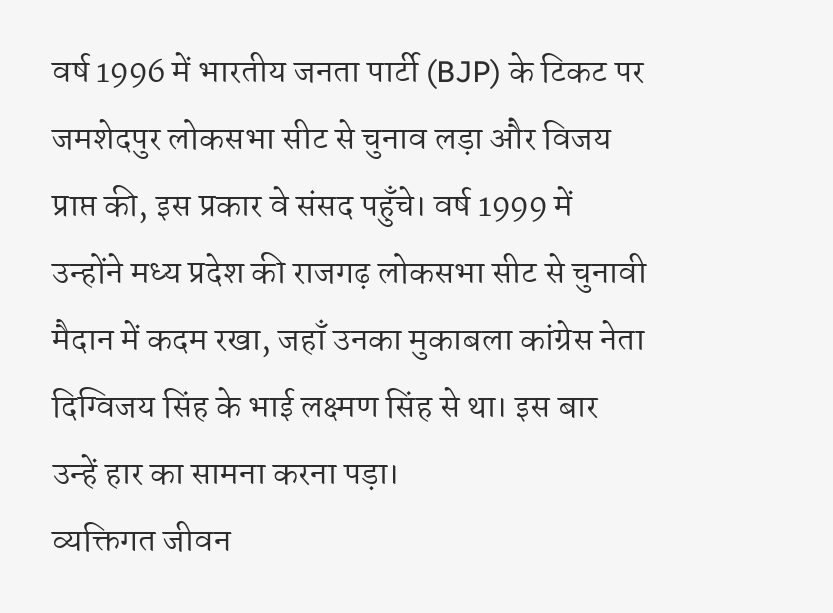वर्ष 1996 में भारतीय जनता पार्टी (BJP) के टिकट पर जमशेदपुर लोकसभा सीट से चुनाव लड़ा और विजय प्राप्त की, इस प्रकार वे संसद पहुँचे। वर्ष 1999 में उन्होंने मध्य प्रदेश की राजगढ़ लोकसभा सीट से चुनावी मैदान में कदम रखा, जहाँ उनका मुकाबला कांग्रेस नेता दिग्विजय सिंह के भाई लक्ष्मण सिंह से था। इस बार उन्हें हार का सामना करना पड़ा।
व्यक्तिगत जीवन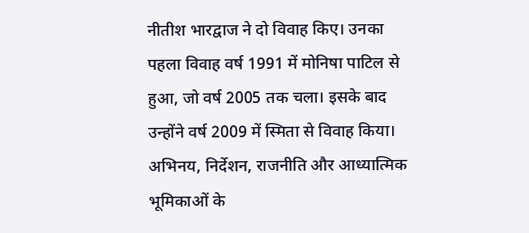नीतीश भारद्वाज ने दो विवाह किए। उनका पहला विवाह वर्ष 1991 में मोनिषा पाटिल से हुआ, जो वर्ष 2005 तक चला। इसके बाद उन्होंने वर्ष 2009 में स्मिता से विवाह किया। अभिनय, निर्देशन, राजनीति और आध्यात्मिक भूमिकाओं के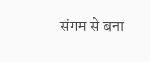संगम से बना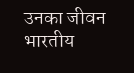उनका जीवन भारतीय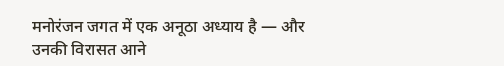मनोरंजन जगत में एक अनूठा अध्याय है — और उनकी विरासत आने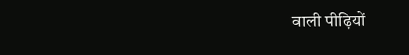वाली पीढ़ियों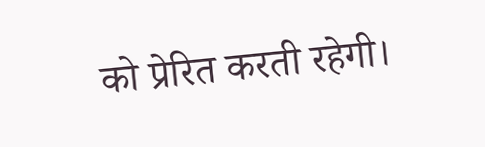को प्रेरित करती रहेगी।